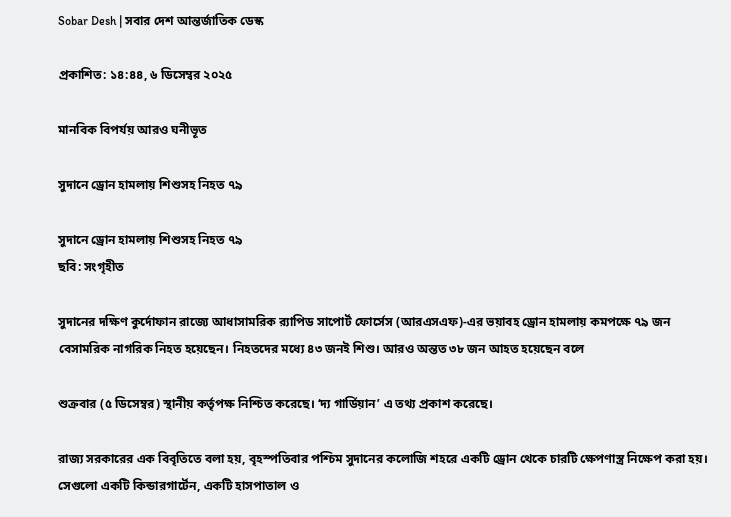Sobar Desh | সবার দেশ আন্তর্জাতিক ডেস্ক

প্রকাশিত: ১৪:৪৪, ৬ ডিসেম্বর ২০২৫

মানবিক বিপর্যয় আরও ঘনীভূত

সুদানে ড্রোন হামলায় শিশুসহ নিহত ৭৯

সুদানে ড্রোন হামলায় শিশুসহ নিহত ৭৯
ছবি: সংগৃহীত

সুদানের দক্ষিণ কুর্দোফান রাজ্যে আধাসামরিক র‍্যাপিড সাপোর্ট ফোর্সেস (আরএসএফ)-এর ভয়াবহ ড্রোন হামলায় কমপক্ষে ৭৯ জন বেসামরিক নাগরিক নিহত হয়েছেন। নিহতদের মধ্যে ৪৩ জনই শিশু। আরও অন্তত ৩৮ জন আহত হয়েছেন বলে

শুক্রবার (৫ ডিসেম্বর) স্থানীয় কর্তৃপক্ষ নিশ্চিত করেছে। ‘দ্য গার্ডিয়ান’ এ তথ্য প্রকাশ করেছে।

রাজ্য সরকারের এক বিবৃতিতে বলা হয়, বৃহস্পতিবার পশ্চিম সুদানের কলোজি শহরে একটি ড্রোন থেকে চারটি ক্ষেপণাস্ত্র নিক্ষেপ করা হয়। সেগুলো একটি কিন্ডারগার্টেন, একটি হাসপাতাল ও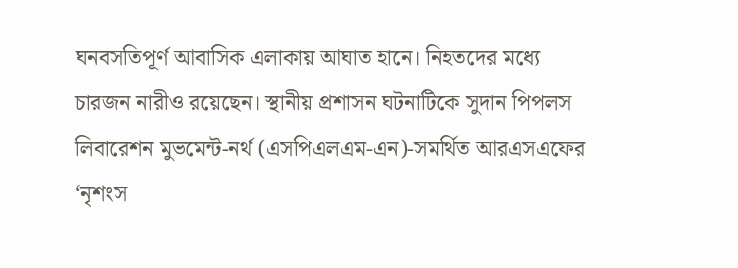ঘনবসতিপূর্ণ আবাসিক এলাকায় আঘাত হানে। নিহতদের মধ্যে চারজন নারীও রয়েছেন। স্থানীয় প্রশাসন ঘটনাটিকে সুদান পিপলস লিবারেশন মুভমেন্ট-নর্থ (এসপিএলএম-এন)-সমর্থিত আরএসএফের ‘নৃশংস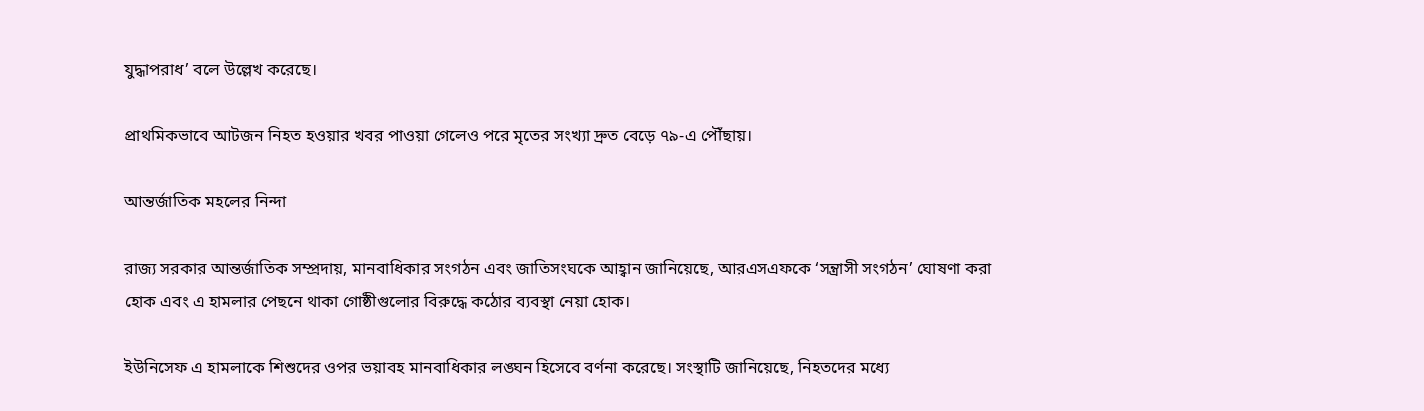যুদ্ধাপরাধ’ বলে উল্লেখ করেছে।

প্রাথমিকভাবে আটজন নিহত হওয়ার খবর পাওয়া গেলেও পরে মৃতের সংখ্যা দ্রুত বেড়ে ৭৯-এ পৌঁছায়।

আন্তর্জাতিক মহলের নিন্দা

রাজ্য সরকার আন্তর্জাতিক সম্প্রদায়, মানবাধিকার সংগঠন এবং জাতিসংঘকে আহ্বান জানিয়েছে, আরএসএফকে ‘সন্ত্রাসী সংগঠন’ ঘোষণা করা হোক এবং এ হামলার পেছনে থাকা গোষ্ঠীগুলোর বিরুদ্ধে কঠোর ব্যবস্থা নেয়া হোক।

ইউনিসেফ এ হামলাকে শিশুদের ওপর ভয়াবহ মানবাধিকার লঙ্ঘন হিসেবে বর্ণনা করেছে। সংস্থাটি জানিয়েছে, নিহতদের মধ্যে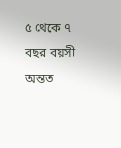৫ থেকে ৭ বছর বয়সী অন্তত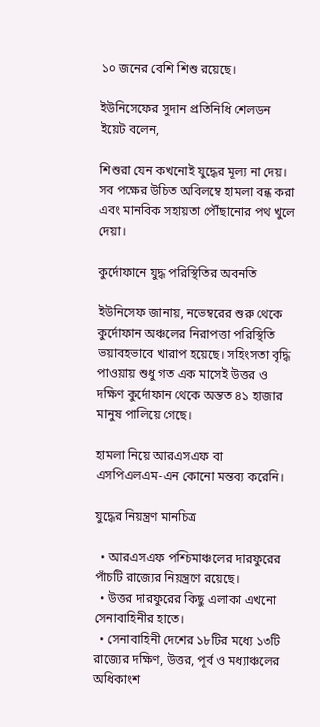১০ জনের বেশি শিশু রয়েছে।

ইউনিসেফের সুদান প্রতিনিধি শেলডন ইয়েট বলেন,

শিশুরা যেন কখনোই যুদ্ধের মূল্য না দেয়। সব পক্ষের উচিত অবিলম্বে হামলা বন্ধ করা এবং মানবিক সহায়তা পৌঁছানোর পথ খুলে দেয়া।

কুর্দোফানে যুদ্ধ পরিস্থিতির অবনতি

ইউনিসেফ জানায়, নভেম্বরের শুরু থেকে কুর্দোফান অঞ্চলের নিরাপত্তা পরিস্থিতি ভয়াবহভাবে খারাপ হয়েছে। সহিংসতা বৃদ্ধি পাওয়ায় শুধু গত এক মাসেই উত্তর ও দক্ষিণ কুর্দোফান থেকে অন্তত ৪১ হাজার মানুষ পালিয়ে গেছে।

হামলা নিয়ে আরএসএফ বা এসপিএলএম-এন কোনো মন্তব্য করেনি।

যুদ্ধের নিয়ন্ত্রণ মানচিত্র

  • আরএসএফ পশ্চিমাঞ্চলের দারফুরের পাঁচটি রাজ্যের নিয়ন্ত্রণে রয়েছে।
  • উত্তর দারফুরের কিছু এলাকা এখনো সেনাবাহিনীর হাতে।
  • সেনাবাহিনী দেশের ১৮টির মধ্যে ১৩টি রাজ্যের দক্ষিণ, উত্তর, পূর্ব ও মধ্যাঞ্চলের অধিকাংশ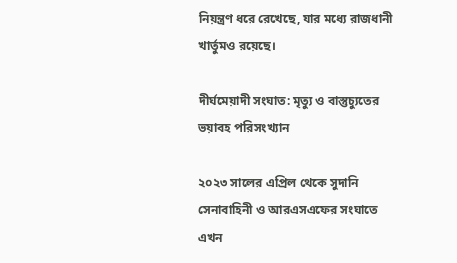নিয়ন্ত্রণ ধরে রেখেছে, যার মধ্যে রাজধানী খার্তুমও রয়েছে।

দীর্ঘমেয়াদী সংঘাত: মৃত্যু ও বাস্তুচ্যুতের ভয়াবহ পরিসংখ্যান

২০২৩ সালের এপ্রিল থেকে সুদানি সেনাবাহিনী ও আরএসএফের সংঘাতে এখন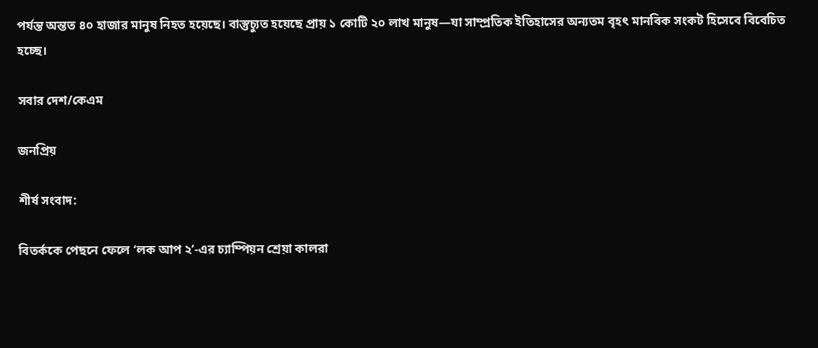পর্যন্ত অন্তত ৪০ হাজার মানুষ নিহত হয়েছে। বাস্তুচ্যুত হয়েছে প্রায় ১ কোটি ২০ লাখ মানুষ—যা সাম্প্রতিক ইতিহাসের অন্যতম বৃহৎ মানবিক সংকট হিসেবে বিবেচিত হচ্ছে।

সবার দেশ/কেএম

জনপ্রিয়

শীর্ষ সংবাদ:

বিতর্ককে পেছনে ফেলে ‘লক আপ ২’-এর চ্যাম্পিয়ন শ্রেয়া কালরা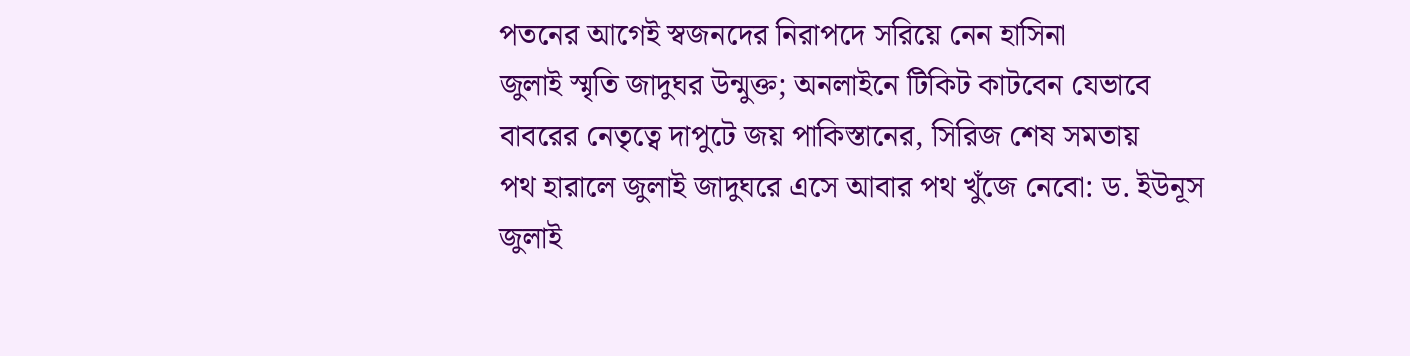পতনের আগেই স্বজনদের নিরাপদে সরিয়ে নেন হাসিনা
জুলাই স্মৃতি জাদুঘর উন্মুক্ত; অনলাইনে টিকিট কাটবেন যেভাবে
বাবরের নেতৃত্বে দাপুটে জয় পাকিস্তানের, সিরিজ শেষ সমতায়
পথ হারালে জুলাই জাদুঘরে এসে আবার পথ খুঁজে নেবো: ড. ইউনূস
জুলাই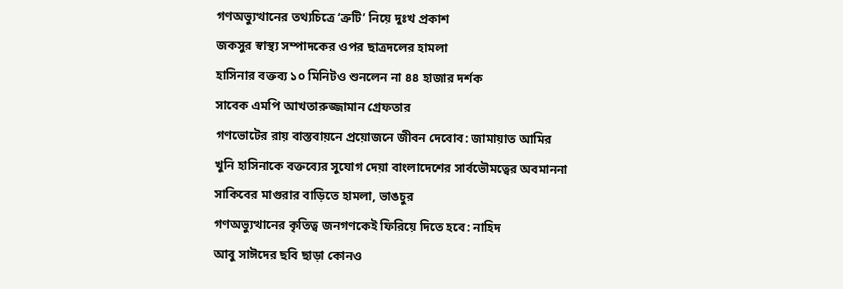গণঅভ্যুত্থানের তথ্যচিত্রে ‘ত্রুটি’ নিয়ে দুঃখ প্রকাশ
জকসুর স্বাস্থ্য সম্পাদকের ওপর ছাত্রদলের হামলা
হাসিনার বক্তব্য ১০ মিনিটও শুনলেন না ৪৪ হাজার দর্শক
সাবেক এমপি আখতারুজ্জামান গ্রেফতার
গণভোটের রায় বাস্তবায়নে প্রয়োজনে জীবন দেবোব: জামায়াত আমির
খুনি হাসিনাকে বক্তব্যের সুযোগ দেয়া বাংলাদেশের সার্বভৌমত্বের অবমাননা
সাকিবের মাগুরার বাড়িতে হামলা, ভাঙচুর
গণঅভ্যুত্থানের কৃতিত্ব জনগণকেই ফিরিয়ে দিতে হবে: নাহিদ
আবু সাঈদের ছবি ছাড়া কোনও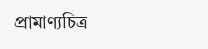প্রামাণ্যচিত্র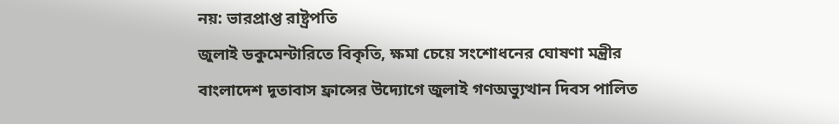নয়: ভারপ্রাপ্ত রাষ্ট্রপতি
জুলাই ডকুমেন্টারিতে বিকৃতি, ক্ষমা চেয়ে সংশোধনের ঘোষণা মন্ত্রীর
বাংলাদেশ দূতাবাস ফ্রান্সের উদ্যোগে জুলাই গণঅভ্যুত্থান দিবস পালিত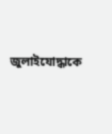জুলাইযোদ্ধাকে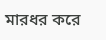মারধর করে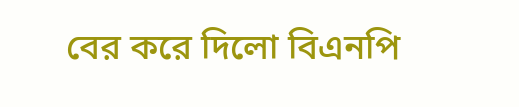বের করে দিলো বিএনপি